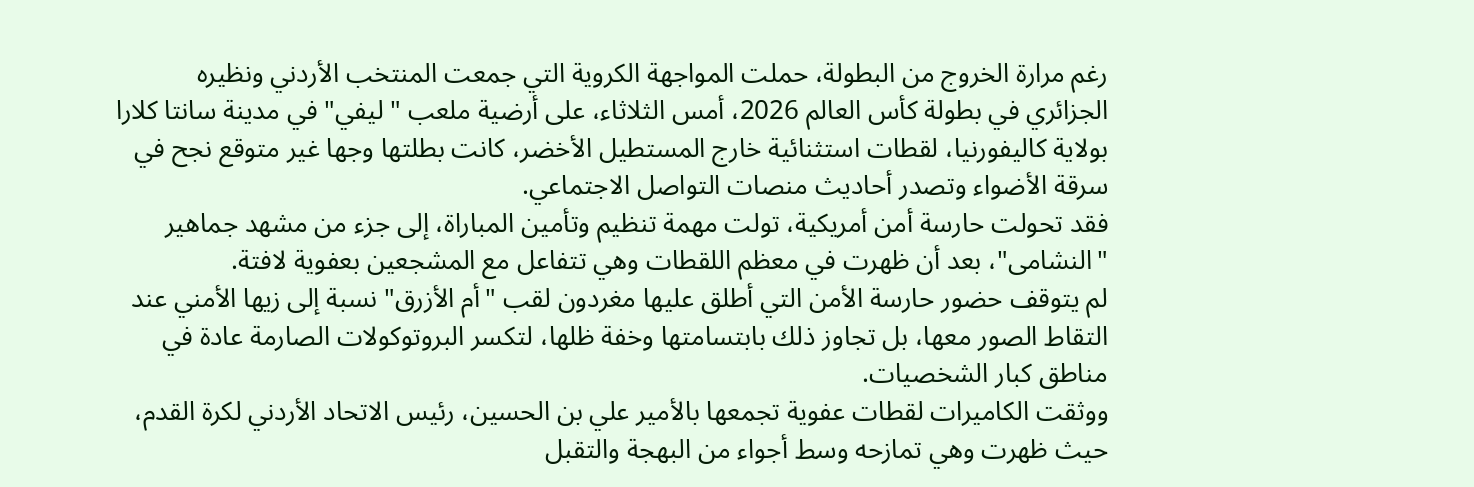رغم مرارة الخروج من البطولة، حملت المواجهة الكروية التي جمعت المنتخب الأردني ونظيره الجزائري في بطولة كأس العالم 2026، أمس الثلاثاء، على أرضية ملعب "ليفي" في مدينة سانتا كلارا بولاية كاليفورنيا، لقطات استثنائية خارج المستطيل الأخضر، كانت بطلتها وجها غير متوقع نجح في سرقة الأضواء وتصدر أحاديث منصات التواصل الاجتماعي.
فقد تحولت حارسة أمن أمريكية، تولت مهمة تنظيم وتأمين المباراة، إلى جزء من مشهد جماهير "النشامى"، بعد أن ظهرت في معظم اللقطات وهي تتفاعل مع المشجعين بعفوية لافتة.
لم يتوقف حضور حارسة الأمن التي أطلق عليها مغردون لقب "أم الأزرق" نسبة إلى زيها الأمني عند التقاط الصور معها، بل تجاوز ذلك بابتسامتها وخفة ظلها، لتكسر البروتوكولات الصارمة عادة في مناطق كبار الشخصيات.
ووثقت الكاميرات لقطات عفوية تجمعها بالأمير علي بن الحسين، رئيس الاتحاد الأردني لكرة القدم، حيث ظهرت وهي تمازحه وسط أجواء من البهجة والتقبل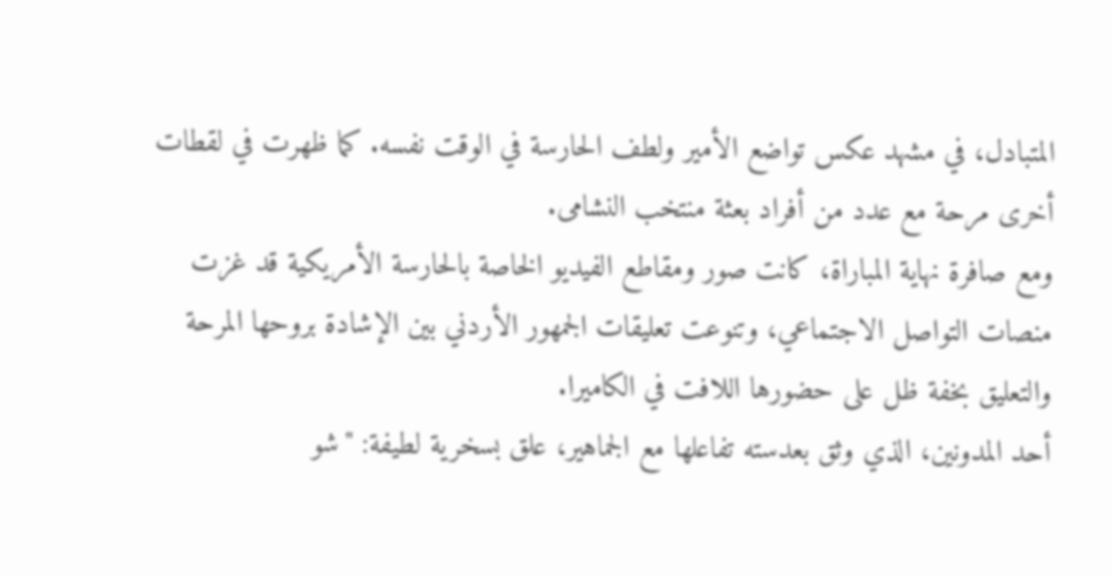المتبادل، في مشهد عكس تواضع الأمير ولطف الحارسة في الوقت نفسه. كما ظهرت في لقطات أخرى مرحة مع عدد من أفراد بعثة منتخب النشامى.
ومع صافرة نهاية المباراة، كانت صور ومقاطع الفيديو الخاصة بالحارسة الأمريكية قد غزت منصات التواصل الاجتماعي، وتنوعت تعليقات الجمهور الأردني بين الإشادة بروحها المرحة والتعليق بخفة ظل على حضورها اللافت في الكاميرا.
أحد المدونين، الذي وثق بعدسته تفاعلها مع الجماهير، علق بسخرية لطيفة: "شو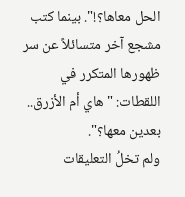الحل معاها؟!". بينما كتب مشجع آخر متسائلاً عن سر ظهورها المتكرر في اللقطات: "هاي أم الأزرق.. بعدين معها؟".
ولم تخلُ التعليقات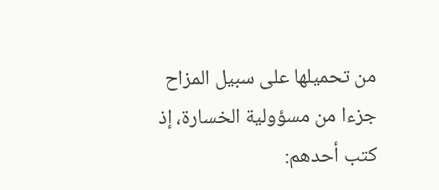من تحميلها على سبيل المزاح جزءا من مسؤولية الخسارة، إذ كتب أحدهم: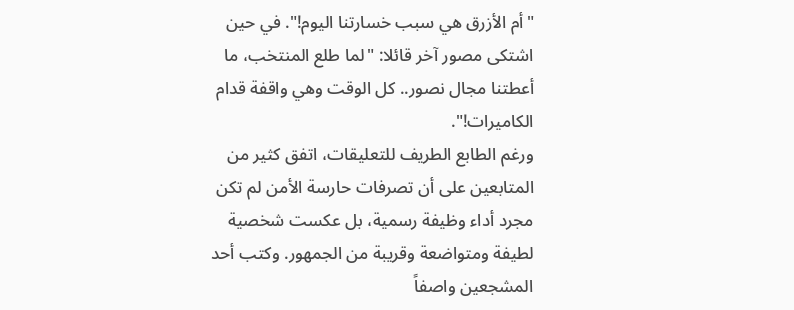"أم الأزرق هي سبب خسارتنا اليوم!". في حين اشتكى مصور آخر قائلا: "لما طلع المنتخب، ما أعطتنا مجال نصور.. كل الوقت وهي واقفة قدام الكاميرات!".
ورغم الطابع الطريف للتعليقات، اتفق كثير من المتابعين على أن تصرفات حارسة الأمن لم تكن مجرد أداء وظيفة رسمية، بل عكست شخصية لطيفة ومتواضعة وقريبة من الجمهور. وكتب أحد المشجعين واصفاً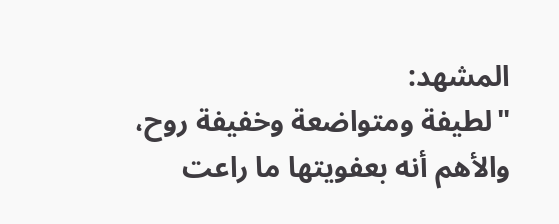المشهد:
"لطيفة ومتواضعة وخفيفة روح، والأهم أنه بعفويتها ما راعت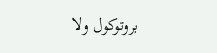بروتوكول ولا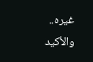غيره.. والأكيد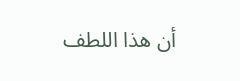أن هذا اللطف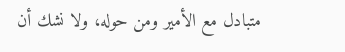متبادل مع الأمير ومن حوله، ولا نشك أن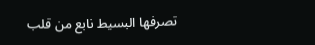تصرفها البسيط نابع من قلب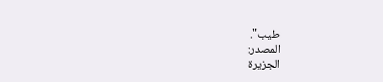طيب".
المصدر:
الجزيرة